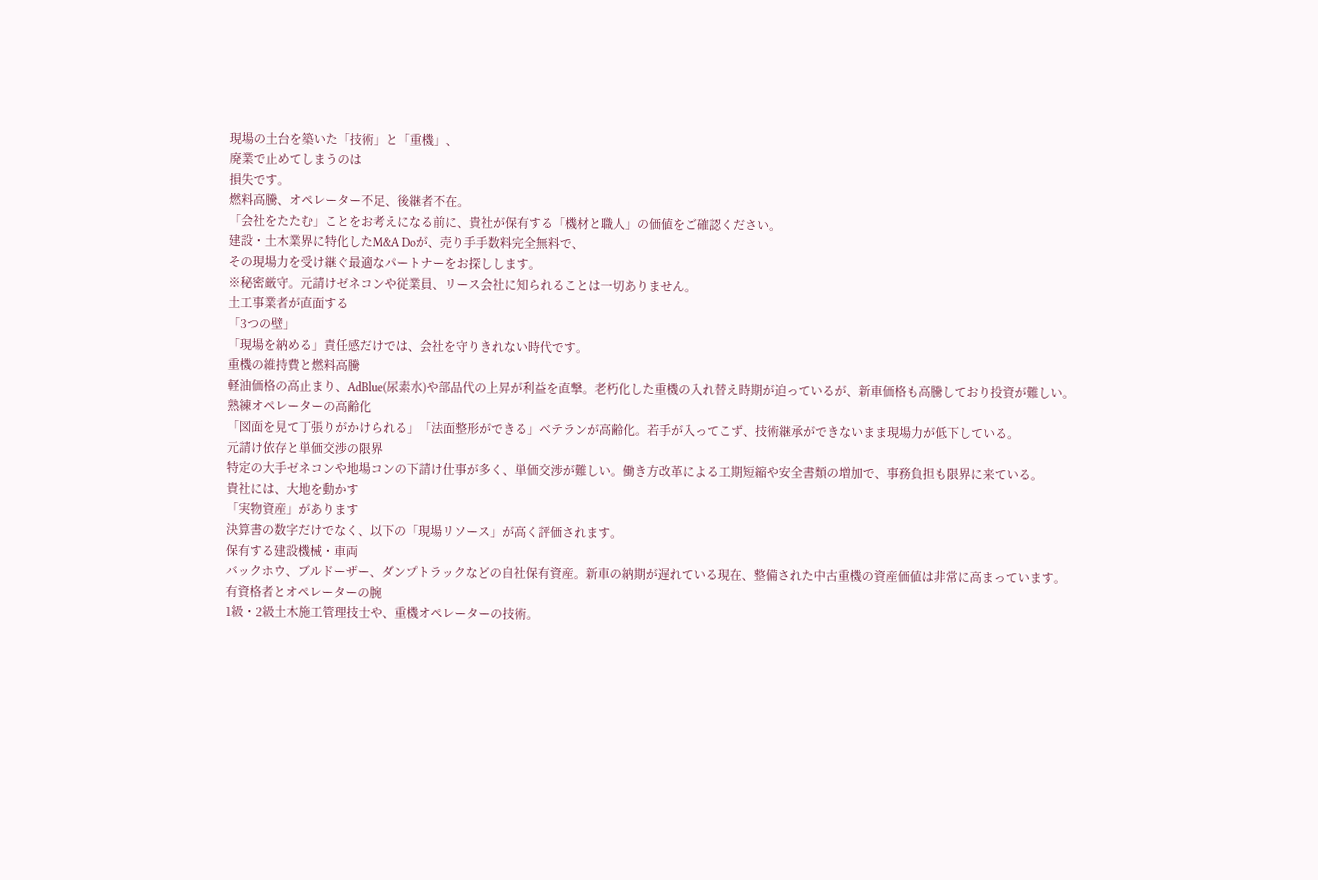現場の土台を築いた「技術」と「重機」、
廃業で止めてしまうのは
損失です。
燃料高騰、オペレーター不足、後継者不在。
「会社をたたむ」ことをお考えになる前に、貴社が保有する「機材と職人」の価値をご確認ください。
建設・土木業界に特化したM&A Doが、売り手手数料完全無料で、
その現場力を受け継ぐ最適なパートナーをお探しします。
※秘密厳守。元請けゼネコンや従業員、リース会社に知られることは一切ありません。
土工事業者が直面する
「3つの壁」
「現場を納める」責任感だけでは、会社を守りきれない時代です。
重機の維持費と燃料高騰
軽油価格の高止まり、AdBlue(尿素水)や部品代の上昇が利益を直撃。老朽化した重機の入れ替え時期が迫っているが、新車価格も高騰しており投資が難しい。
熟練オペレーターの高齢化
「図面を見て丁張りがかけられる」「法面整形ができる」ベテランが高齢化。若手が入ってこず、技術継承ができないまま現場力が低下している。
元請け依存と単価交渉の限界
特定の大手ゼネコンや地場コンの下請け仕事が多く、単価交渉が難しい。働き方改革による工期短縮や安全書類の増加で、事務負担も限界に来ている。
貴社には、大地を動かす
「実物資産」があります
決算書の数字だけでなく、以下の「現場リソース」が高く評価されます。
保有する建設機械・車両
バックホウ、ブルドーザー、ダンプトラックなどの自社保有資産。新車の納期が遅れている現在、整備された中古重機の資産価値は非常に高まっています。
有資格者とオペレーターの腕
1級・2級土木施工管理技士や、重機オペレーターの技術。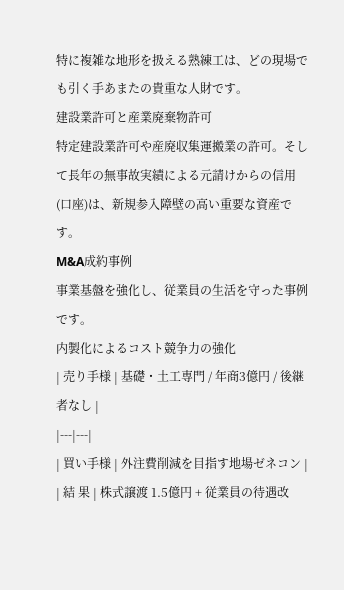特に複雑な地形を扱える熟練工は、どの現場でも引く手あまたの貴重な人財です。
建設業許可と産業廃棄物許可
特定建設業許可や産廃収集運搬業の許可。そして長年の無事故実績による元請けからの信用(口座)は、新規参入障壁の高い重要な資産です。
M&A成約事例
事業基盤を強化し、従業員の生活を守った事例です。
内製化によるコスト競争力の強化
| 売り手様 | 基礎・土工専門 / 年商3億円 / 後継者なし |
|---|---|
| 買い手様 | 外注費削減を目指す地場ゼネコン |
| 結 果 | 株式譲渡 1.5億円 + 従業員の待遇改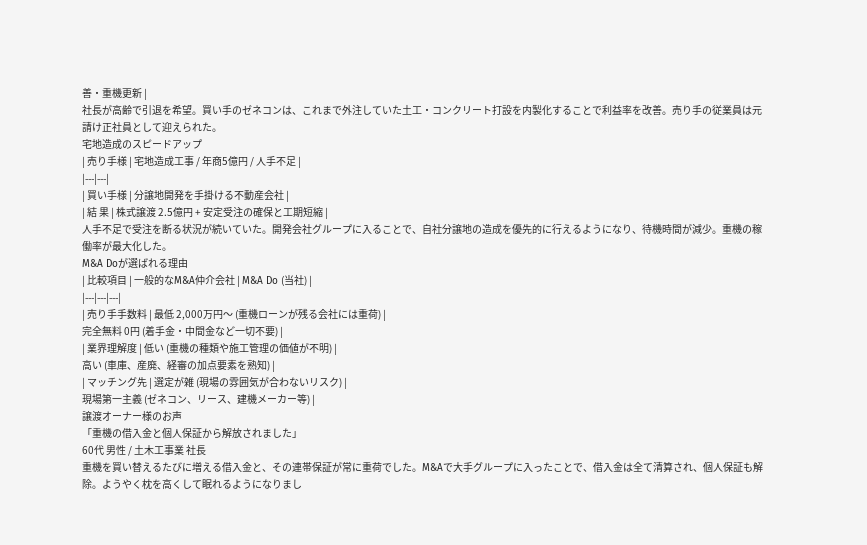善・重機更新 |
社長が高齢で引退を希望。買い手のゼネコンは、これまで外注していた土工・コンクリート打設を内製化することで利益率を改善。売り手の従業員は元請け正社員として迎えられた。
宅地造成のスピードアップ
| 売り手様 | 宅地造成工事 / 年商5億円 / 人手不足 |
|---|---|
| 買い手様 | 分譲地開発を手掛ける不動産会社 |
| 結 果 | 株式譲渡 2.5億円 + 安定受注の確保と工期短縮 |
人手不足で受注を断る状況が続いていた。開発会社グループに入ることで、自社分譲地の造成を優先的に行えるようになり、待機時間が減少。重機の稼働率が最大化した。
M&A Doが選ばれる理由
| 比較項目 | 一般的なM&A仲介会社 | M&A Do (当社) |
|---|---|---|
| 売り手手数料 | 最低 2,000万円〜 (重機ローンが残る会社には重荷) |
完全無料 0円 (着手金・中間金など一切不要) |
| 業界理解度 | 低い (重機の種類や施工管理の価値が不明) |
高い (車庫、産廃、経審の加点要素を熟知) |
| マッチング先 | 選定が雑 (現場の雰囲気が合わないリスク) |
現場第一主義 (ゼネコン、リース、建機メーカー等) |
譲渡オーナー様のお声
「重機の借入金と個人保証から解放されました」
60代 男性 / 土木工事業 社長
重機を買い替えるたびに増える借入金と、その連帯保証が常に重荷でした。M&Aで大手グループに入ったことで、借入金は全て清算され、個人保証も解除。ようやく枕を高くして眠れるようになりまし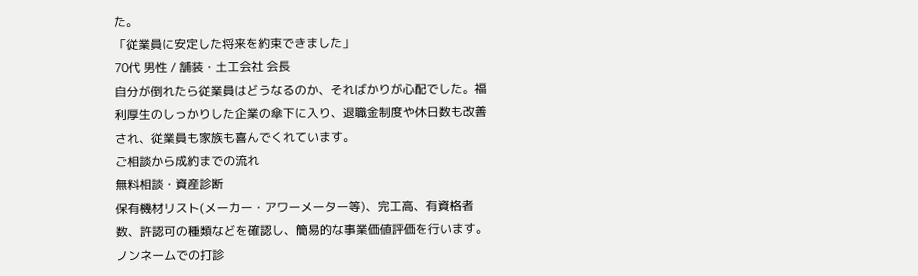た。
「従業員に安定した将来を約束できました」
70代 男性 / 舗装・土工会社 会長
自分が倒れたら従業員はどうなるのか、そればかりが心配でした。福利厚生のしっかりした企業の傘下に入り、退職金制度や休日数も改善され、従業員も家族も喜んでくれています。
ご相談から成約までの流れ
無料相談・資産診断
保有機材リスト(メーカー・アワーメーター等)、完工高、有資格者数、許認可の種類などを確認し、簡易的な事業価値評価を行います。
ノンネームでの打診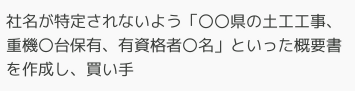社名が特定されないよう「〇〇県の土工工事、重機〇台保有、有資格者〇名」といった概要書を作成し、買い手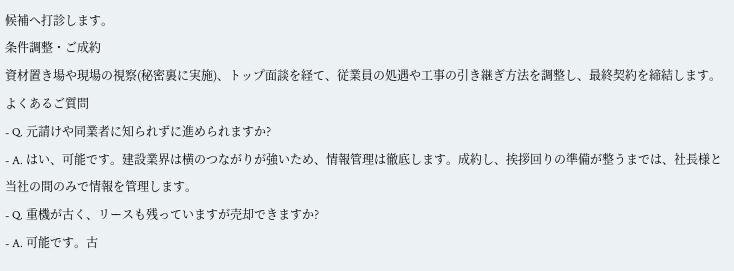候補へ打診します。
条件調整・ご成約
資材置き場や現場の視察(秘密裏に実施)、トップ面談を経て、従業員の処遇や工事の引き継ぎ方法を調整し、最終契約を締結します。
よくあるご質問
- Q. 元請けや同業者に知られずに進められますか?
- A. はい、可能です。建設業界は横のつながりが強いため、情報管理は徹底します。成約し、挨拶回りの準備が整うまでは、社長様と当社の間のみで情報を管理します。
- Q. 重機が古く、リースも残っていますが売却できますか?
- A. 可能です。古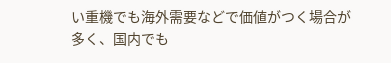い重機でも海外需要などで価値がつく場合が多く、国内でも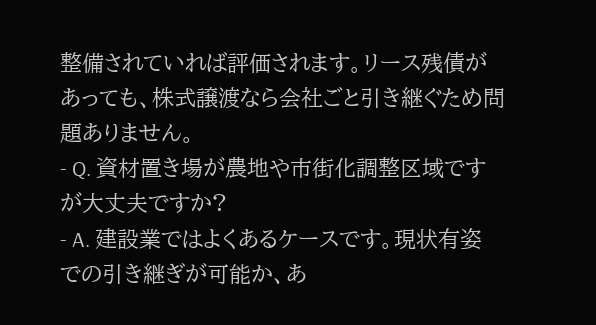整備されていれば評価されます。リース残債があっても、株式譲渡なら会社ごと引き継ぐため問題ありません。
- Q. 資材置き場が農地や市街化調整区域ですが大丈夫ですか?
- A. 建設業ではよくあるケースです。現状有姿での引き継ぎが可能か、あ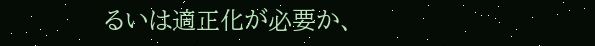るいは適正化が必要か、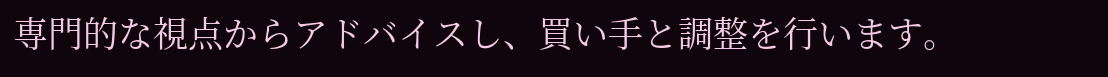専門的な視点からアドバイスし、買い手と調整を行います。